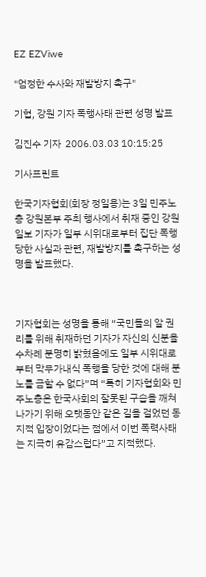EZ EZViwe

"엄정한 수사와 재발방지 촉구"

기협, 강원 기자 폭행사태 관련 성명 발표

김진수 기자  2006.03.03 10:15:25

기사프린트

한국기자협회(회장 정일용)는 3일 민주노총 강원본부 주최 행사에서 취재 중인 강원일보 기자가 일부 시위대로부터 집단 폭행당한 사실과 관련, 재발방지를 촉구하는 성명을 발표했다.



기자협회는 성명을 통해 “국민들의 알 권리를 위해 취재하던 기자가 자신의 신분을 수차례 분명히 밝혔음에도 일부 시위대로부터 막무가내식 폭행을 당한 것에 대해 분노를 금할 수 없다”며 “특히 기자협회와 민주노총은 한국사회의 잘못된 구습을 깨쳐나가기 위해 오랫동안 같은 길을 걸었던 동지적 입장이었다는 점에서 이번 폭력사태는 지극히 유감스럽다”고 지적했다.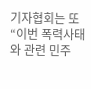기자협회는 또 “이번 폭력사태와 관련 민주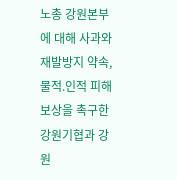노총 강원본부에 대해 사과와 재발방지 약속, 물적.인적 피해보상을 촉구한 강원기협과 강원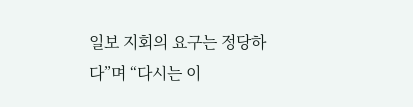일보 지회의 요구는 정당하다”며 “다시는 이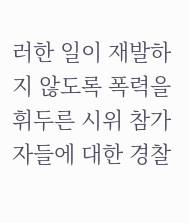러한 일이 재발하지 않도록 폭력을 휘두른 시위 참가자들에 대한 경찰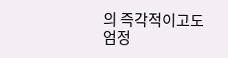의 즉각적이고도 엄정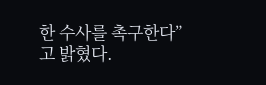한 수사를 촉구한다”고 밝혔다.